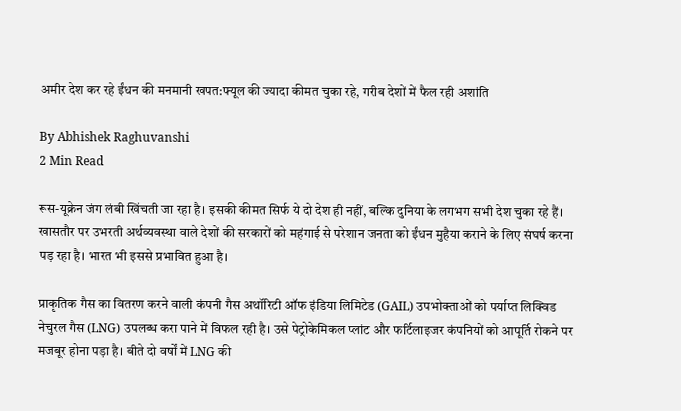अमीर देश कर रहे ईंधन की मनमानी खपत:फ्यूल की ज्यादा कीमत चुका रहे, गरीब देशों में फैल रही अशांति

By Abhishek Raghuvanshi
2 Min Read

रूस-यूक्रेन जंग लंबी खिंचती जा रहा है। इसकी कीमत सिर्फ ये दो देश ही नहीं, बल्कि दुनिया के लगभग सभी देश चुका रहे हैं। खासतौर पर उभरती अर्थव्यवस्था वाले देशों की सरकारों को महंगाई से परेशान जनता को ईंधन मुहैया कराने के लिए संघर्ष करना पड़ रहा है। भारत भी इससे प्रभावित हुआ है।

प्राकृतिक गैस का वितरण करने वाली कंपनी गैस अथॉरिटी ऑफ इंडिया लिमिटेड (GAIL) उपभोक्ताओं को पर्याप्त लिक्विड नेचुरल गैस (LNG) उपलब्ध करा पाने में विफल रही है। उसे पेट्रोकेमिकल प्लांट और फर्टिलाइजर कंपनियों को आपूर्ति रोकने पर मजबूर होना पड़ा है। बीते दो वर्षों में LNG की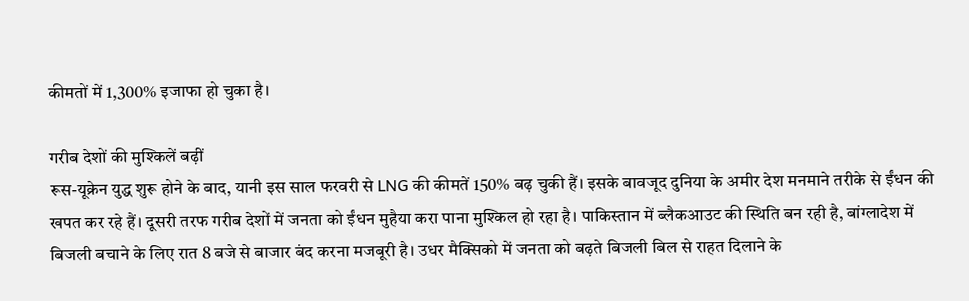कीमतों में 1,300% इजाफा हो चुका है।

गरीब देशों की मुश्किलें बढ़ीं
रूस-यूक्रेन युद्ध शुरू होने के बाद, यानी इस साल फरवरी से LNG की कीमतें 150% बढ़ चुकी हैं। इसके बावजूद दुनिया के अमीर देश मनमाने तरीके से ईंधन की खपत कर रहे हैं। दूसरी तरफ गरीब देशों में जनता को ईंधन मुहैया करा पाना मुश्किल हो रहा है। पाकिस्तान में ब्लैकआउट की स्थिति बन रही है, बांग्लादेश में बिजली बचाने के लिए रात 8 बजे से बाजार बंद करना मजबूरी है। उधर मैक्सिको में जनता को बढ़ते बिजली बिल से राहत दिलाने के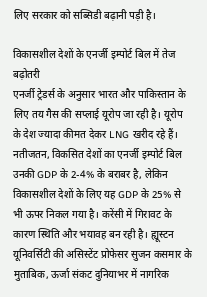लिए सरकार को सब्सिडी बढ़ानी पड़ी है।

विकासशील देशों के एनर्जी इम्पोर्ट बिल में तेज बढ़ोतरी
एनर्जी ट्रेडर्स के अनुसार भारत और पाकिस्तान के लिए तय गैस की सप्लाई यूरोप जा रही है। यूरोप के देश ज्यादा कीमत देकर LNG खरीद रहे हैं। नतीजतन, विकसित देशों का एनर्जी इम्पोर्ट बिल उनकी GDP के 2-4% के बराबर है, लेकिन विकासशील देशों के लिए यह GDP के 25% से भी ऊपर निकल गया है। करेंसी में गिरावट के कारण स्थिति और भयावह बन रही है। ह्यूस्टन यूनिवर्सिटी की असिस्टेंट प्रोफेसर सुजन कसमार के मुताबिक, ऊर्जा संकट दुनियाभर में नागरिक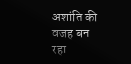अशांति की वजह बन रहा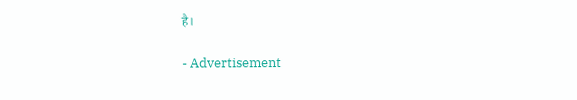है।

- Advertisement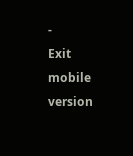-
Exit mobile version